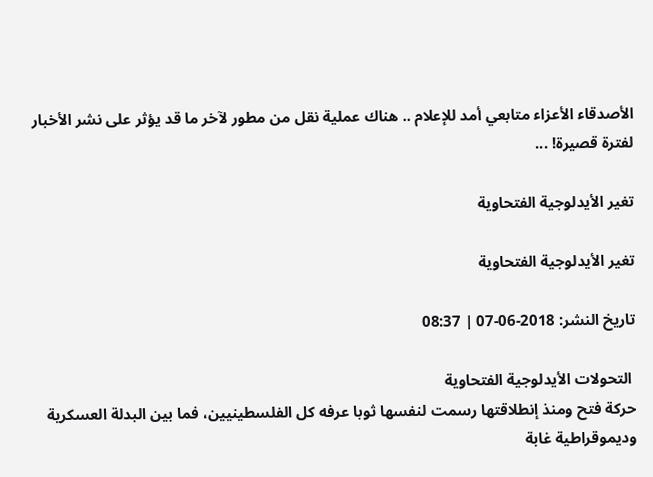الأصدقاء الأعزاء متابعي أمد للإعلام .. هناك عملية نقل من مطور لآخر ما قد يؤثر على نشر الأخبار لفترة قصيرة! ...

تغير الأيدلوجية الفتحاوية

تغير الأيدلوجية الفتحاوية

تاريخ النشر: 2018-06-07 | 08:37

 التحولات الأيدلوجية الفتحاوية
حركة فتح ومنذ إنطلاقتها رسمت لنفسها ثوبا عرفه كل الفلسطينيين، فما بين البدلة العسكرية وديموقراطية غابة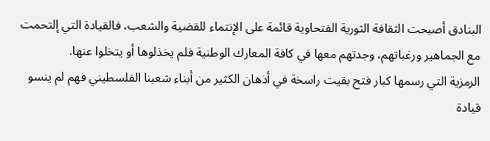البنادق أصبحت الثقافة الثورية الفتحاوية قائمة على الإنتماء للقضية والشعب، فالقيادة التي إلتحمت مع الجماهير ورغباتهم، وجدتهم معها في كافة المعارك الوطنية فلم يخذلوها أو يتخلوا عنها.
الرمزية التي رسمها كبار فتح بقيت راسخة في أذهان الكثير من أبناء شعبنا الفلسطيني فهم لم ينسو قيادة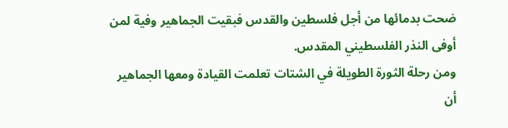ضحت بدمائها من أجل فلسطين والقدس فبقيت الجماهير وفية لمن أوفى النذر الفلسطيني المقدس.
ومن رحلة الثورة الطويلة في الشتات تعلمت القيادة ومعها الجماهير أن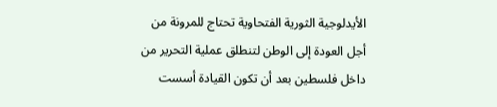الأيدلوجية الثورية الفتحاوية تحتاج للمرونة من أجل العودة إلى الوطن لتنطلق عملية التحرير من داخل فلسطين بعد أن تكون القيادة أسست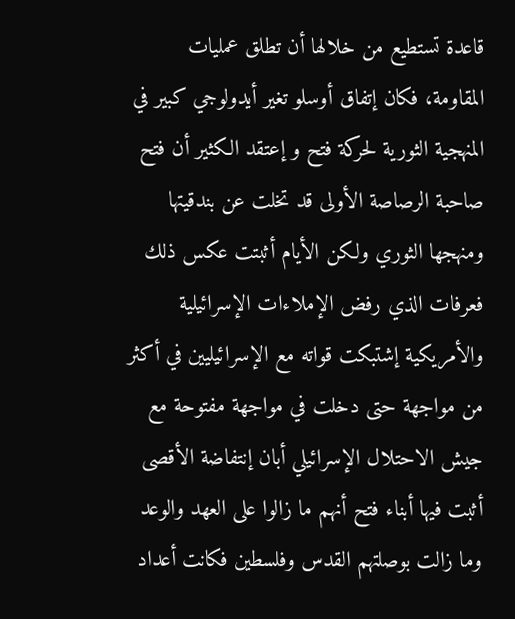قاعدة تستطيع من خلالها أن تطلق عمليات المقاومة، فكان إتفاق أوسلو تغير أيدولوجي كبير في المنهجية الثورية لحركة فتح و إعتقد الكثير أن فتح صاحبة الرصاصة الأولى قد تخلت عن بندقيتها ومنهجها الثوري ولكن الأيام أثبتت عكس ذلك فعرفات الذي رفض الإملاءات الإسرائيلية والأمريكية إشتبكت قواته مع الإسرائيليين في أكثر من مواجهة حتى دخلت في مواجهة مفتوحة مع جيش الاحتلال الإسرائيلي أبان إنتفاضة الأقصى أثبت فيها أبناء فتح أنهم ما زالوا على العهد والوعد وما زالت بوصلتهم القدس وفلسطين فكانت أعداد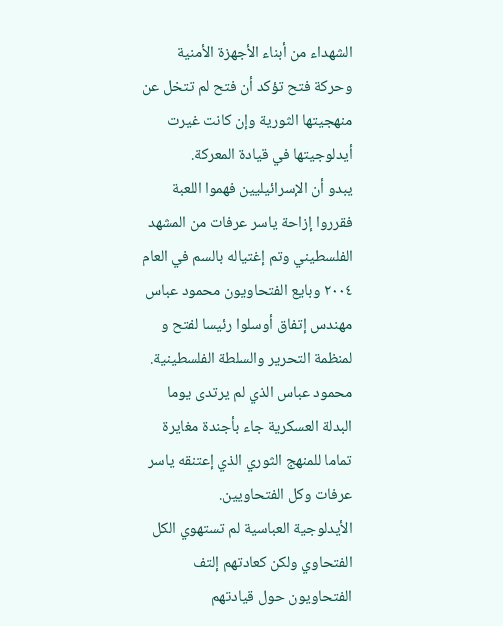الشهداء من أبناء الأجهزة الأمنية وحركة فتح تؤكد أن فتح لم تتخل عن منهجيتها الثورية وإن كانت غيرت أيدلوجيتها في قيادة المعركة.
يبدو أن الإسرائيليين فهموا اللعبة فقرروا إزاحة ياسر عرفات من المشهد الفلسطيني وتم إغتياله بالسم في العام ٢٠٠٤ وبايع الفتحاويون محمود عباس مهندس إتفاق أوسلوا رئيسا لفتح و لمنظمة التحرير والسلطة الفلسطينية.
محمود عباس الذي لم يرتدى يوما البدلة العسكرية جاء بأجندة مغايرة تماما للمنهج الثوري الذي إعتنقه ياسر عرفات وكل الفتحاويين.
الأيدلوجية العباسية لم تستهوي الكل الفتحاوي ولكن كعادتهم إلتف الفتحاويون حول قيادتهم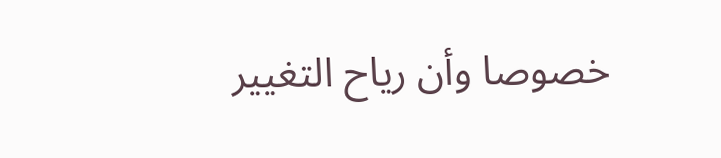خصوصا وأن رياح التغيير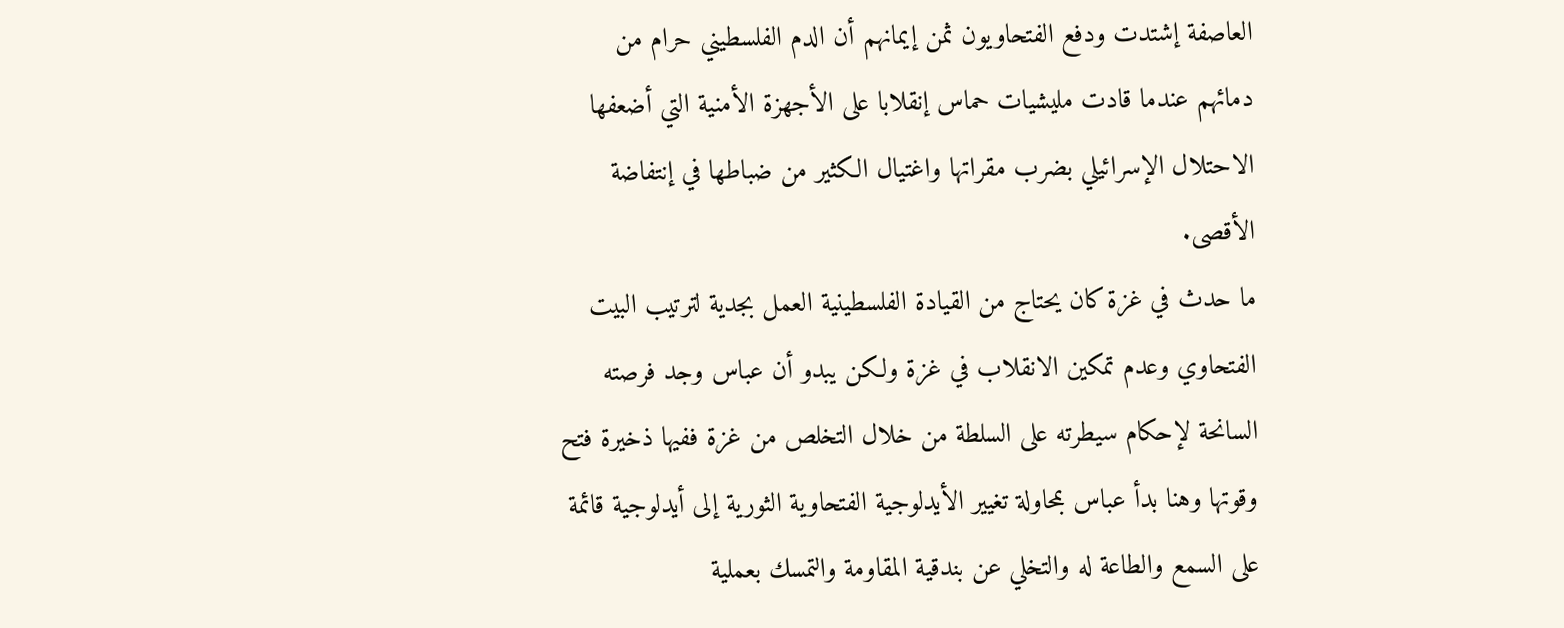العاصفة إشتدت ودفع الفتحاويون ثمن إيمانهم أن الدم الفلسطيني حرام من دمائهم عندما قادت مليشيات حماس إنقلابا على الأجهزة الأمنية التي أضعفها الاحتلال الإسرائيلي بضرب مقراتها واغتيال الكثير من ضباطها في إنتفاضة الأقصى.
ما حدث في غزة كان يحتاج من القيادة الفلسطينية العمل بجدية لترتيب البيت الفتحاوي وعدم تمكين الانقلاب في غزة ولكن يبدو أن عباس وجد فرصته السانحة لإحكام سيطرته على السلطة من خلال التخلص من غزة ففيها ذخيرة فتح وقوتها وهنا بدأ عباس بمحاولة تغيير الأيدلوجية الفتحاوية الثورية إلى أيدلوجية قائمة على السمع والطاعة له والتخلي عن بندقية المقاومة والتمسك بعملية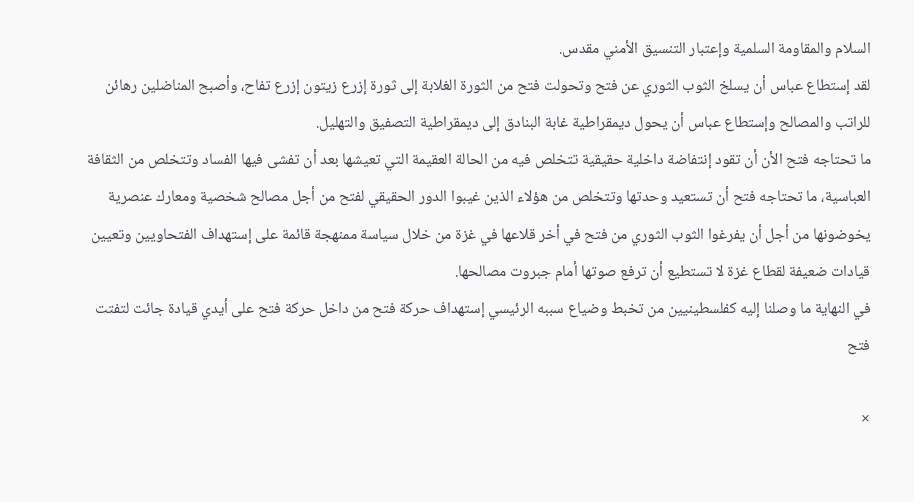السلام والمقاومة السلمية وإعتبار التنسيق الأمني مقدس.
لقد إستطاع عباس أن يسلخ الثوب الثوري عن فتح وتحولت فتح من الثورة الغلابة إلى ثورة إزرع زيتون إزرع تفاح، وأصبح المناضلين رهائن للراتب والمصالح وإستطاع عباس أن يحول ديمقراطية غابة البنادق إلى ديمقراطية التصفيق والتهليل.
ما تحتاجه فتح الأن أن تقود إنتفاضة داخلية حقيقية تتخلص فيه من الحالة العقيمة التي تعيشها بعد أن تفشى فيها الفساد وتتخلص من الثقافة العباسية، ما تحتاجه فتح أن تستعيد وحدتها وتتخلص من هؤلاء الذين غيبوا الدور الحقيقي لفتح من أجل مصالح شخصية ومعارك عنصرية يخوضونها من أجل أن يفرغوا الثوب الثوري من فتح في أخر قلاعها في غزة من خلال سياسة ممنهجة قائمة على إستهداف الفتحاويين وتعيين قيادات ضعيفة لقطاع غزة لا تستطيع أن ترفع صوتها أمام جبروت مصالحها.
في النهاية ما وصلنا إليه كفلسطينيين من تخبط وضياع سببه الرئيسي إستهداف حركة فتح من داخل حركة فتح على أيدي قيادة جائت لتفتت فتح

×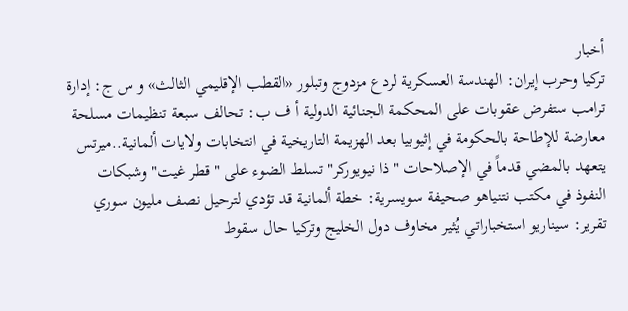أخبار
تركيا وحرب إيران: الهندسة العسكرية لردع مزدوج وتبلور «القطب الإقليمي الثالث» و س ج: إدارة ترامب ستفرض عقوبات على المحكمة الجنائية الدولية أ ف ب: تحالف سبعة تنظيمات مسلحة معارضة للإطاحة بالحكومة في إثيوبيا بعد الهزيمة التاريخية في انتخابات ولايات ألمانية..ميرتس يتعهد بالمضي قدماً في الإصلاحات "ذا نيويوركر" تسلط الضوء على "قطر غيت" وشبكات النفوذ في مكتب نتنياهو صحيفة سويسرية: خطة ألمانية قد تؤدي لترحيل نصف مليون سوري تقرير: سيناريو استخباراتي يُثير مخاوف دول الخليج وتركيا حال سقوط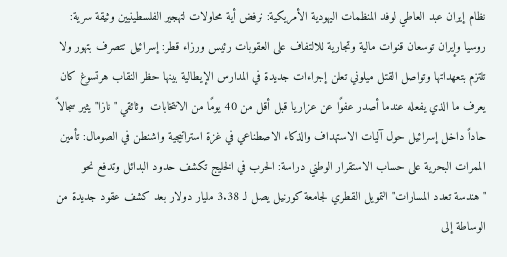نظام إيران عبد العاطي لوفد المنظمات اليهودية الأمريكية: نرفض أية محاولات لتهجير الفلسطينيين وثيقة سرية: روسيا وإيران توسعان قنوات مالية وتجارية للالتفاف على العقوبات رئيس ورزاء قطر: إسرائيل تتصرف بتهور ولا تلتزم بتعهداتها وتواصل القتل ميلوني تعلن إجراءات جديدة في المدارس الإيطالية بينها حظر النقاب هرتسوغ كان يعرف ما الذي يفعله عندما أصدر عفوًا عن عزاريا قبل أقل من 40 يومًا من الانتخابات  وثائقي "نازا" يثير سجالاً حاداً داخل إسرائيل حول آليات الاستهداف والذكاء الاصطناعي في غزة استراتيجية واشنطن في الصومال: تأمين الممرات البحرية على حساب الاستقرار الوطني دراسة: الحرب في الخليج تكشف حدود البدائل وتدفع نحو "هندسة تعدد المسارات" التمويل القطري لجامعة كورنيل يصل لـ 3.38 مليار دولار بعد كشف عقود جديدة من الوساطة إلى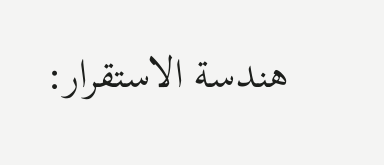هندسة الاستقرار: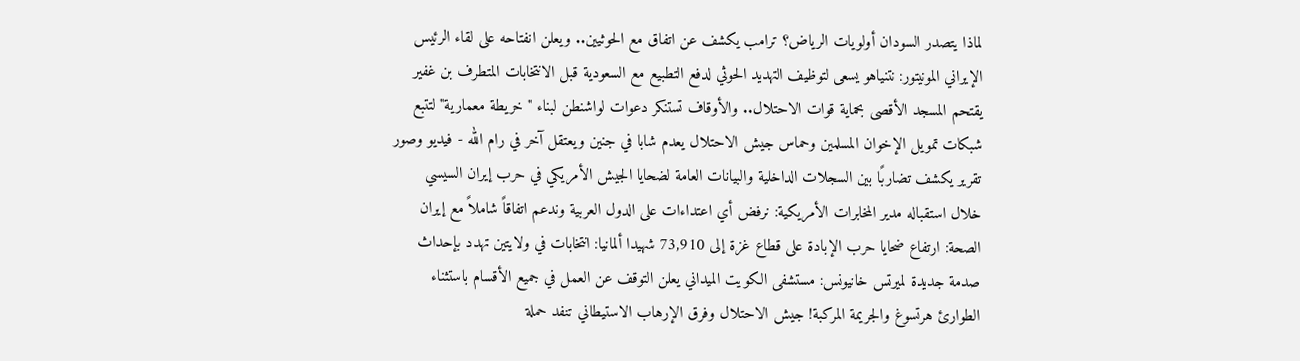لماذا يتصدر السودان أولويات الرياض؟ ترامب يكشف عن اتفاق مع الحوثيين.. ويعلن انفتاحه على لقاء الرئيس الإيراني المونيتور: نتنياهو يسعى لتوظيف التهديد الحوثي لدفع التطبيع مع السعودية قبل الانتخابات المتطرف بن غفير يقتحم المسجد الأقصى بحماية قوات الاحتلال.. والأوقاف تستنكر دعوات لواشنطن لبناء "خريطة معمارية" لتتبع شبكات تمويل الإخوان المسلمين وحماس جيش الاحتلال يعدم شابا في جنين ويعتقل آخر في رام الله - فيديو وصور تقرير يكشف تضاربًا بين السجلات الداخلية والبيانات العامة لضحايا الجيش الأمريكي في حرب إيران السيسي خلال استقباله مدير المخابرات الأمريكية: نرفض أي اعتداءات على الدول العربية وندعم اتفاقاً شاملاً مع إيران الصحة: ارتفاع ضحايا حرب الإبادة على قطاع غزة إلى 73,910 شهيدا ألمانيا: انتخابات في ولايتين تهدد بإحداث صدمة جديدة لميرتس خانيونس: مستشفى الكويت الميداني يعلن التوقف عن العمل في جميع الأقسام باستثناء الطوارئ هرتسوغ والجريمة المركبة! جيش الاحتلال وفرق الإرهاب الاستيطاني تنفد حملة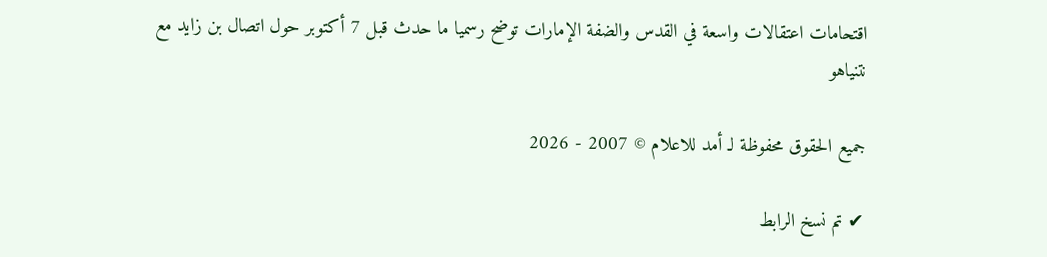اقتحامات اعتقالات واسعة في القدس والضفة الإمارات توضح رسميا ما حدث قبل 7 أكتوبر حول اتصال بن زايد مع نتنياهو

جميع الحقوق محفوظة لـ أمد للاعلام © 2007 - 2026

✔ تم نسخ الرابط